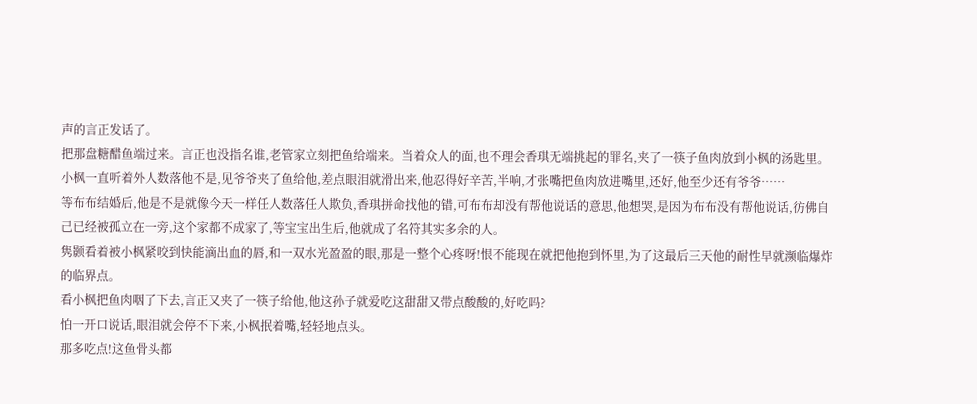声的言正发话了。
把那盘糖醋鱼端过来。言正也没指名谁,老管家立刻把鱼给端来。当着众人的面,也不理会香琪无端挑起的罪名,夹了一筷子鱼肉放到小枫的汤匙里。
小枫一直听着外人数落他不是,见爷爷夹了鱼给他,差点眼泪就滑出来,他忍得好辛苦,半响,才张嘴把鱼肉放进嘴里,还好,他至少还有爷爷……
等布布结婚后,他是不是就像今天一样任人数落任人欺负,香琪拼命找他的错,可布布却没有帮他说话的意思,他想哭,是因为布布没有帮他说话,彷佛自己已经被孤立在一旁,这个家都不成家了,等宝宝出生后,他就成了名符其实多余的人。
隽颢看着被小枫紧咬到快能滴出血的唇,和一双水光盈盈的眼,那是一整个心疼呀!恨不能现在就把他抱到怀里,为了这最后三天他的耐性早就濒临爆炸的临界点。
看小枫把鱼肉咽了下去,言正又夹了一筷子给他,他这孙子就爱吃这甜甜又带点酸酸的,好吃吗?
怕一开口说话,眼泪就会停不下来,小枫抿着嘴,轻轻地点头。
那多吃点!这鱼骨头都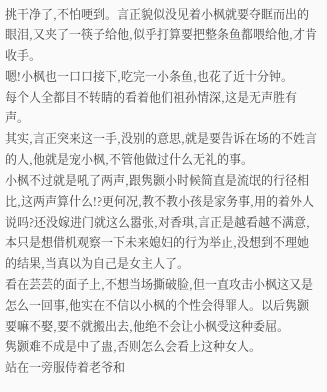挑干净了,不怕哽到。言正貌似没见着小枫就要夺眶而出的眼泪,又夹了一筷子给他,似乎打算要把整条鱼都喂给他,才肯收手。
嗯!小枫也一口口接下,吃完一小条鱼,也花了近十分钟。
每个人全都目不转睛的看着他们祖孙情深,这是无声胜有声。
其实,言正突来这一手,没别的意思,就是要告诉在场的不姓言的人,他就是宠小枫,不管他做过什么无礼的事。
小枫不过就是吼了两声,跟隽颢小时候简直是流氓的行径相比,这两声算什么!?更何况,教不教小孩是家务事,用的着外人说吗?还没嫁进门就这么嚣张,对香琪,言正是越看越不满意,本只是想借机观察一下未来媳妇的行为举止,没想到不理她的结果,当真以为自己是女主人了。
看在芸芸的面子上,不想当场撕破脸,但一直攻击小枫这又是怎么一回事,他实在不信以小枫的个性会得罪人。以后隽颢要嘛不娶,要不就搬出去,他绝不会让小枫受这种委屈。
隽颢难不成是中了蛊,否则怎么会看上这种女人。
站在一旁服侍着老爷和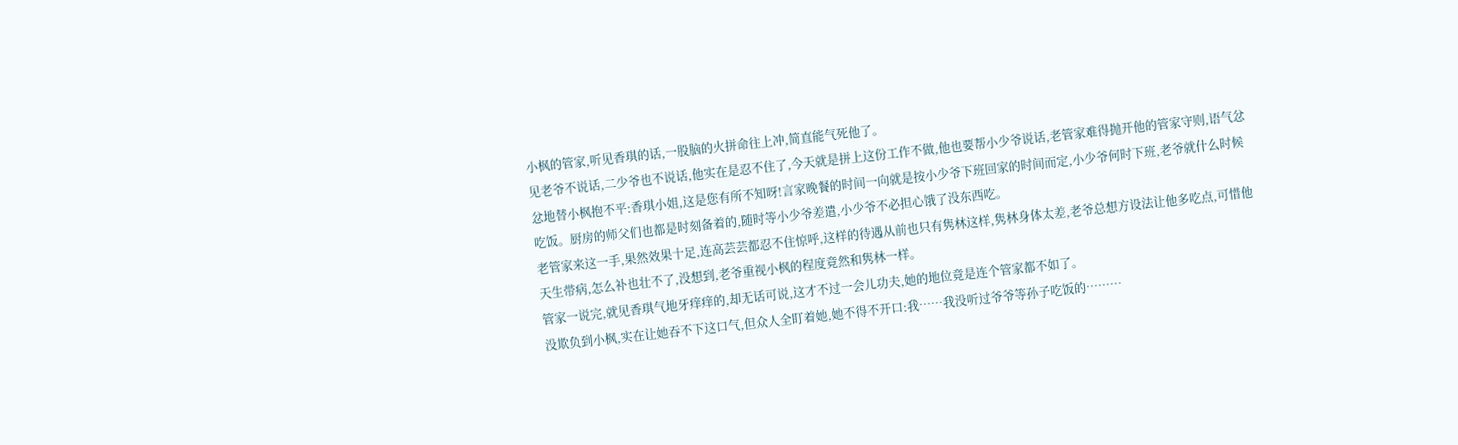小枫的管家,听见香琪的话,一股脑的火拼命往上冲,简直能气死他了。
见老爷不说话,二少爷也不说话,他实在是忍不住了,今天就是拼上这份工作不做,他也要帮小少爷说话,老管家难得抛开他的管家守则,语气忿忿地替小枫抱不平:香琪小姐,这是您有所不知呀!言家晚餐的时间一向就是按小少爷下班回家的时间而定,小少爷何时下班,老爷就什么时候吃饭。厨房的师父们也都是时刻备着的,随时等小少爷差遣,小少爷不必担心饿了没东西吃。
老管家来这一手,果然效果十足,连高芸芸都忍不住惊呼,这样的待遇从前也只有隽林这样,隽林身体太差,老爷总想方设法让他多吃点,可惜他天生带病,怎么补也壮不了,没想到,老爷重视小枫的程度竟然和隽林一样。
管家一说完,就见香琪气地牙痒痒的,却无话可说,这才不过一会儿功夫,她的地位竟是连个管家都不如了。
没欺负到小枫,实在让她吞不下这口气,但众人全盯着她,她不得不开口:我……我没听过爷爷等孙子吃饭的………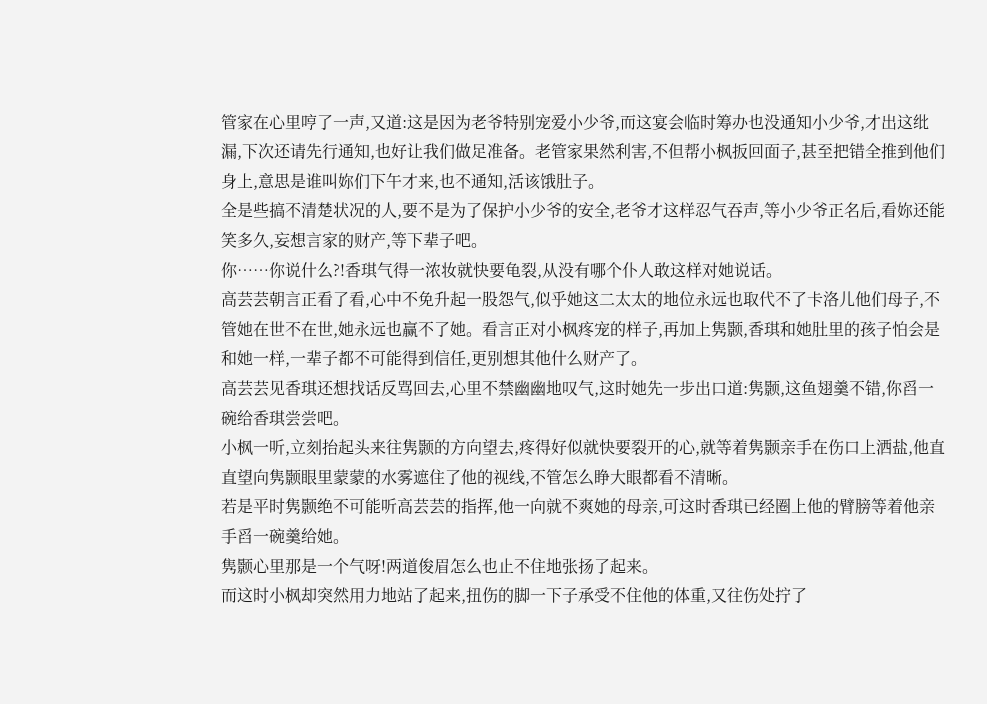管家在心里哼了一声,又道:这是因为老爷特别宠爱小少爷,而这宴会临时筹办也没通知小少爷,才出这纰漏,下次还请先行通知,也好让我们做足准备。老管家果然利害,不但帮小枫扳回面子,甚至把错全推到他们身上,意思是谁叫妳们下午才来,也不通知,活该饿肚子。
全是些搞不清楚状况的人,要不是为了保护小少爷的安全,老爷才这样忍气吞声,等小少爷正名后,看妳还能笑多久,妄想言家的财产,等下辈子吧。
你……你说什么?!香琪气得一浓妆就快要龟裂,从没有哪个仆人敢这样对她说话。
高芸芸朝言正看了看,心中不免升起一股怨气,似乎她这二太太的地位永远也取代不了卡洛儿他们母子,不管她在世不在世,她永远也赢不了她。看言正对小枫疼宠的样子,再加上隽颢,香琪和她肚里的孩子怕会是和她一样,一辈子都不可能得到信任,更别想其他什么财产了。
高芸芸见香琪还想找话反骂回去,心里不禁幽幽地叹气,这时她先一步出口道:隽颢,这鱼翅羹不错,你舀一碗给香琪尝尝吧。
小枫一听,立刻抬起头来往隽颢的方向望去,疼得好似就快要裂开的心,就等着隽颢亲手在伤口上洒盐,他直直望向隽颢眼里蒙蒙的水雾遮住了他的视线,不管怎么睁大眼都看不清晰。
若是平时隽颢绝不可能听高芸芸的指挥,他一向就不爽她的母亲,可这时香琪已经圈上他的臂膀等着他亲手舀一碗羹给她。
隽颢心里那是一个气呀!两道俊眉怎么也止不住地张扬了起来。
而这时小枫却突然用力地站了起来,扭伤的脚一下子承受不住他的体重,又往伤处拧了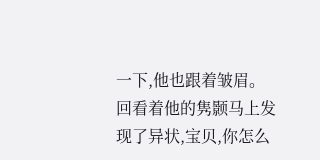一下,他也跟着皱眉。
回看着他的隽颢马上发现了异状,宝贝,你怎么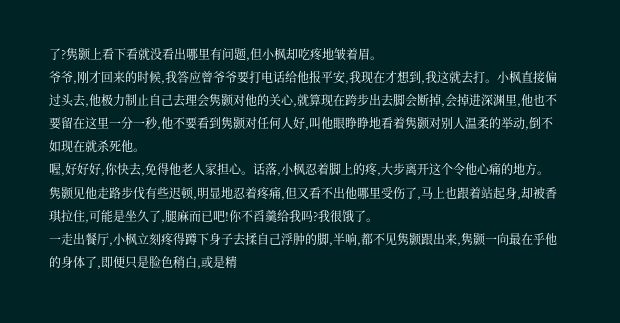了?隽颢上看下看就没看出哪里有问题,但小枫却吃疼地皱着眉。
爷爷,刚才回来的时候,我答应曾爷爷要打电话给他报平安,我现在才想到,我这就去打。小枫直接偏过头去,他极力制止自己去理会隽颢对他的关心,就算现在跨步出去脚会断掉,会掉进深渊里,他也不要留在这里一分一秒,他不要看到隽颢对任何人好,叫他眼睁睁地看着隽颢对别人温柔的举动,倒不如现在就杀死他。
喔,好好好,你快去,免得他老人家担心。话落,小枫忍着脚上的疼,大步离开这个令他心痛的地方。
隽颢见他走路步伐有些迟顿,明显地忍着疼痛,但又看不出他哪里受伤了,马上也跟着站起身,却被香琪拉住,可能是坐久了,腿麻而已吧!你不舀羹给我吗?我很饿了。
一走出餐厅,小枫立刻疼得蹲下身子去揉自己浮肿的脚,半响,都不见隽颢跟出来,隽颢一向最在乎他的身体了,即便只是脸色稍白,或是精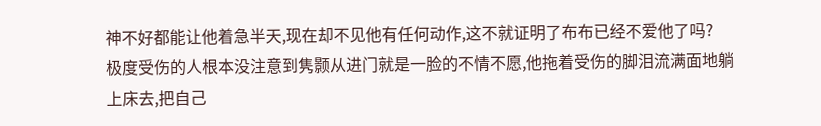神不好都能让他着急半天,现在却不见他有任何动作,这不就证明了布布已经不爱他了吗?
极度受伤的人根本没注意到隽颢从进门就是一脸的不情不愿,他拖着受伤的脚泪流满面地躺上床去,把自己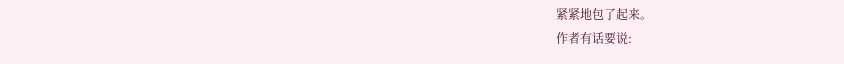紧紧地包了起来。
作者有话要说: